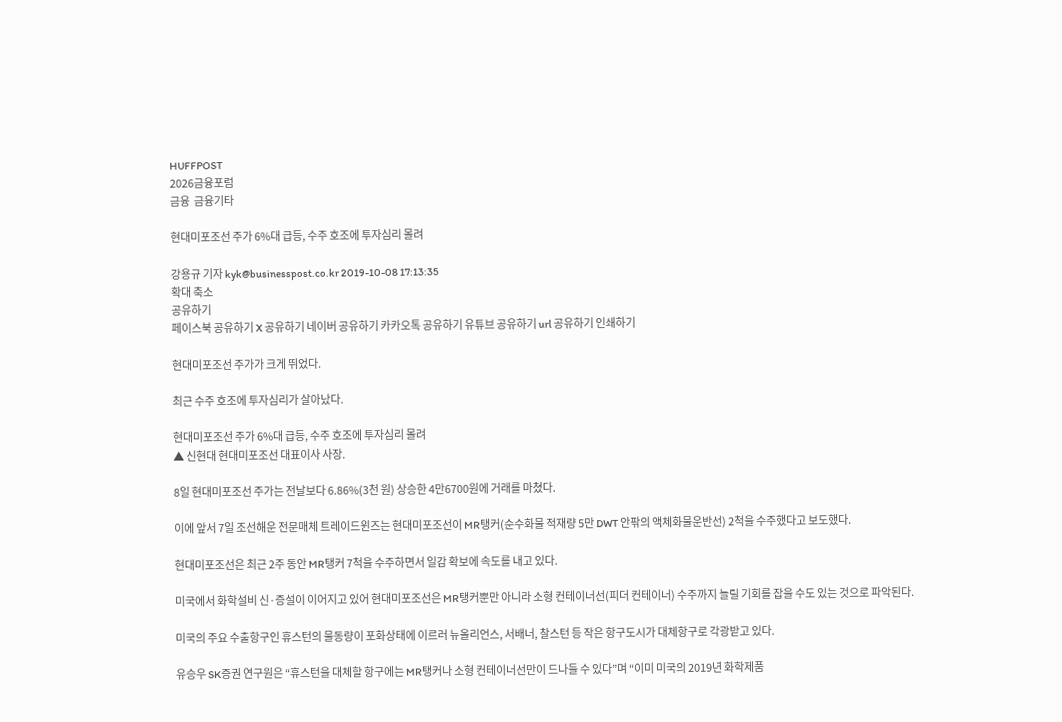HUFFPOST
2026금융포럼
금융  금융기타

현대미포조선 주가 6%대 급등, 수주 호조에 투자심리 몰려

강용규 기자 kyk@businesspost.co.kr 2019-10-08 17:13:35
확대 축소
공유하기
페이스북 공유하기 X 공유하기 네이버 공유하기 카카오톡 공유하기 유튜브 공유하기 url 공유하기 인쇄하기

현대미포조선 주가가 크게 뛰었다.

최근 수주 호조에 투자심리가 살아났다.

현대미포조선 주가 6%대 급등, 수주 호조에 투자심리 몰려
▲ 신현대 현대미포조선 대표이사 사장.

8일 현대미포조선 주가는 전날보다 6.86%(3천 원) 상승한 4만6700원에 거래를 마쳤다.

이에 앞서 7일 조선해운 전문매체 트레이드윈즈는 현대미포조선이 MR탱커(순수화물 적재량 5만 DWT 안팎의 액체화물운반선) 2척을 수주했다고 보도했다.

현대미포조선은 최근 2주 동안 MR탱커 7척을 수주하면서 일감 확보에 속도를 내고 있다.

미국에서 화학설비 신·증설이 이어지고 있어 현대미포조선은 MR탱커뿐만 아니라 소형 컨테이너선(피더 컨테이너) 수주까지 늘릴 기회를 잡을 수도 있는 것으로 파악된다.

미국의 주요 수출항구인 휴스턴의 물동량이 포화상태에 이르러 뉴올리언스, 서배너, 찰스턴 등 작은 항구도시가 대체항구로 각광받고 있다.

유승우 SK증권 연구원은 “휴스턴을 대체할 항구에는 MR탱커나 소형 컨테이너선만이 드나들 수 있다”며 “이미 미국의 2019년 화학제품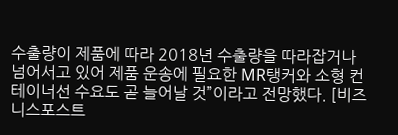수출량이 제품에 따라 2018년 수출량을 따라잡거나 넘어서고 있어 제품 운송에 필요한 MR탱커와 소형 컨테이너선 수요도 곧 늘어날 것”이라고 전망했다. [비즈니스포스트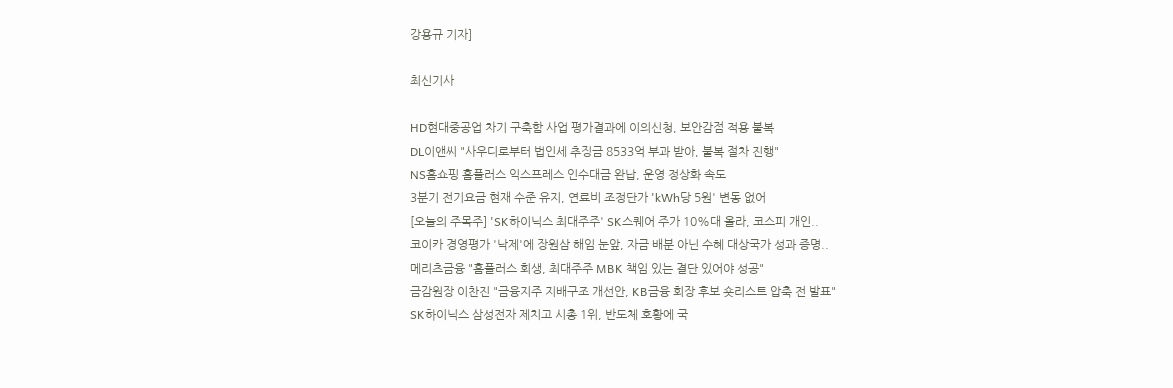강용규 기자]

최신기사

HD현대중공업 차기 구축함 사업 평가결과에 이의신청, 보안감점 적용 불복
DL이앤씨 "사우디로부터 법인세 추징금 8533억 부과 받아, 불복 절차 진행"
NS홈쇼핑 홈플러스 익스프레스 인수대금 완납, 운영 정상화 속도
3분기 전기요금 현재 수준 유지, 연료비 조정단가 'kWh당 5원' 변동 없어
[오늘의 주목주] 'SK하이닉스 최대주주' SK스퀘어 주가 10%대 올라, 코스피 개인..
코이카 경영평가 '낙제'에 장원삼 해임 눈앞, 자금 배분 아닌 수혜 대상국가 성과 증명..
메리츠금융 "홈플러스 회생, 최대주주 MBK 책임 있는 결단 있어야 성공"
금감원장 이찬진 "금융지주 지배구조 개선안, KB금융 회장 후보 숏리스트 압축 전 발표"
SK하이닉스 삼성전자 제치고 시총 1위, 반도체 호황에 국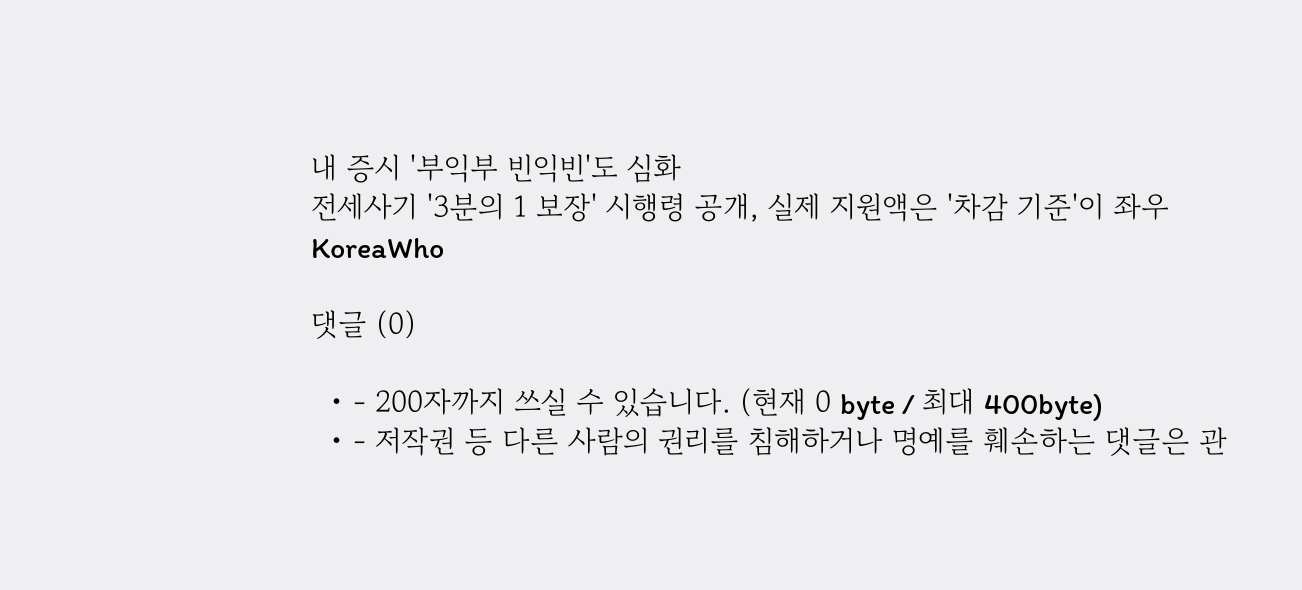내 증시 '부익부 빈익빈'도 심화
전세사기 '3분의 1 보장' 시행령 공개, 실제 지원액은 '차감 기준'이 좌우
KoreaWho

댓글 (0)

  • - 200자까지 쓰실 수 있습니다. (현재 0 byte / 최대 400byte)
  • - 저작권 등 다른 사람의 권리를 침해하거나 명예를 훼손하는 댓글은 관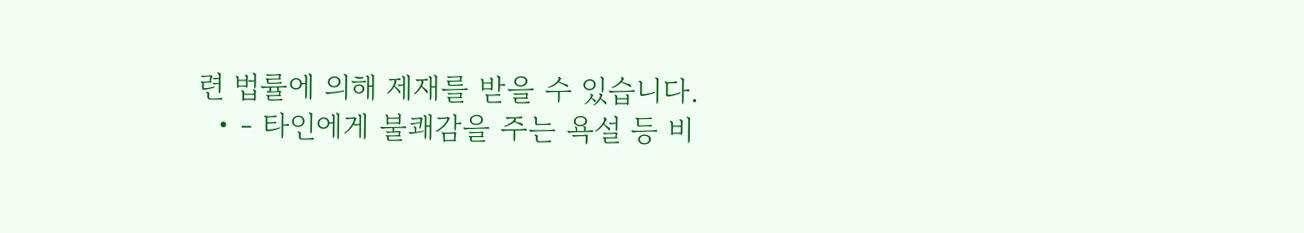련 법률에 의해 제재를 받을 수 있습니다.
  • - 타인에게 불쾌감을 주는 욕설 등 비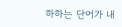하하는 단어가 내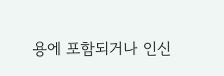용에 포함되거나 인신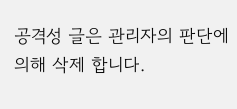공격성 글은 관리자의 판단에 의해 삭제 합니다.